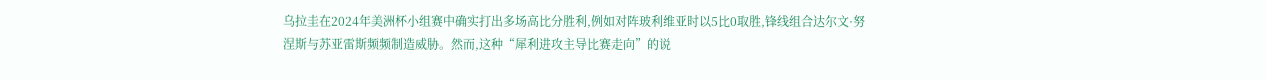乌拉圭在2024年美洲杯小组赛中确实打出多场高比分胜利,例如对阵玻利维亚时以5比0取胜,锋线组合达尔文·努涅斯与苏亚雷斯频频制造威胁。然而,这种“犀利进攻主导比赛走向”的说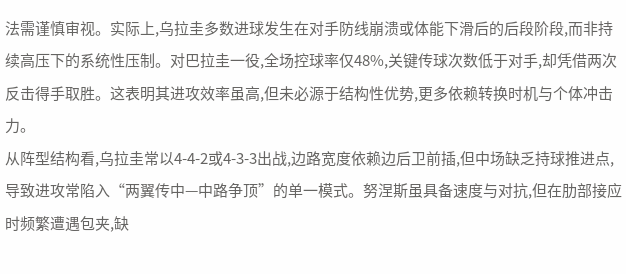法需谨慎审视。实际上,乌拉圭多数进球发生在对手防线崩溃或体能下滑后的后段阶段,而非持续高压下的系统性压制。对巴拉圭一役,全场控球率仅48%,关键传球次数低于对手,却凭借两次反击得手取胜。这表明其进攻效率虽高,但未必源于结构性优势,更多依赖转换时机与个体冲击力。
从阵型结构看,乌拉圭常以4-4-2或4-3-3出战,边路宽度依赖边后卫前插,但中场缺乏持球推进点,导致进攻常陷入“两翼传中—中路争顶”的单一模式。努涅斯虽具备速度与对抗,但在肋部接应时频繁遭遇包夹,缺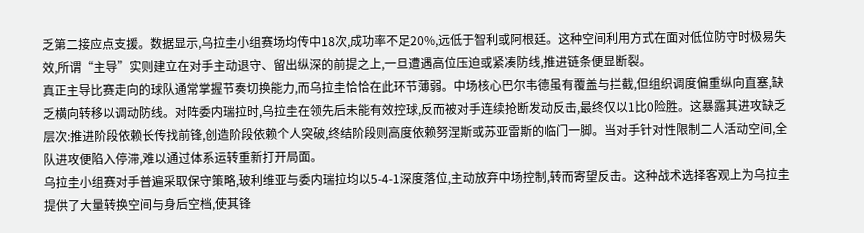乏第二接应点支援。数据显示,乌拉圭小组赛场均传中18次,成功率不足20%,远低于智利或阿根廷。这种空间利用方式在面对低位防守时极易失效,所谓“主导”实则建立在对手主动退守、留出纵深的前提之上,一旦遭遇高位压迫或紧凑防线,推进链条便显断裂。
真正主导比赛走向的球队通常掌握节奏切换能力,而乌拉圭恰恰在此环节薄弱。中场核心巴尔韦德虽有覆盖与拦截,但组织调度偏重纵向直塞,缺乏横向转移以调动防线。对阵委内瑞拉时,乌拉圭在领先后未能有效控球,反而被对手连续抢断发动反击,最终仅以1比0险胜。这暴露其进攻缺乏层次:推进阶段依赖长传找前锋,创造阶段依赖个人突破,终结阶段则高度依赖努涅斯或苏亚雷斯的临门一脚。当对手针对性限制二人活动空间,全队进攻便陷入停滞,难以通过体系运转重新打开局面。
乌拉圭小组赛对手普遍采取保守策略,玻利维亚与委内瑞拉均以5-4-1深度落位,主动放弃中场控制,转而寄望反击。这种战术选择客观上为乌拉圭提供了大量转换空间与身后空档,使其锋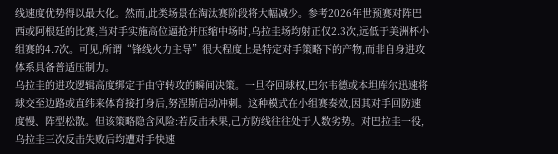线速度优势得以最大化。然而,此类场景在淘汰赛阶段将大幅减少。参考2026年世预赛对阵巴西或阿根廷的比赛,当对手实施高位逼抢并压缩中场时,乌拉圭场均射正仅2.3次,远低于美洲杯小组赛的4.7次。可见,所谓“锋线火力主导”很大程度上是特定对手策略下的产物,而非自身进攻体系具备普适压制力。
乌拉圭的进攻逻辑高度绑定于由守转攻的瞬间决策。一旦夺回球权,巴尔韦德或本坦库尔迅速将球交至边路或直纬来体育接打身后,努涅斯启动冲刺。这种模式在小组赛奏效,因其对手回防速度慢、阵型松散。但该策略隐含风险:若反击未果,己方防线往往处于人数劣势。对巴拉圭一役,乌拉圭三次反击失败后均遭对手快速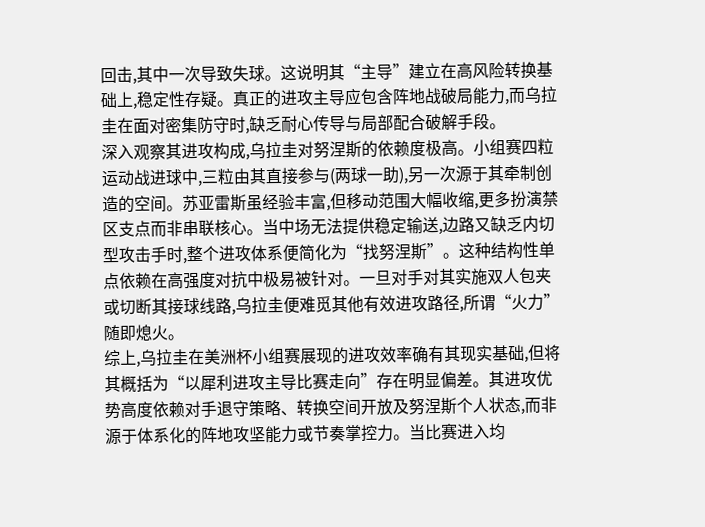回击,其中一次导致失球。这说明其“主导”建立在高风险转换基础上,稳定性存疑。真正的进攻主导应包含阵地战破局能力,而乌拉圭在面对密集防守时,缺乏耐心传导与局部配合破解手段。
深入观察其进攻构成,乌拉圭对努涅斯的依赖度极高。小组赛四粒运动战进球中,三粒由其直接参与(两球一助),另一次源于其牵制创造的空间。苏亚雷斯虽经验丰富,但移动范围大幅收缩,更多扮演禁区支点而非串联核心。当中场无法提供稳定输送,边路又缺乏内切型攻击手时,整个进攻体系便简化为“找努涅斯”。这种结构性单点依赖在高强度对抗中极易被针对。一旦对手对其实施双人包夹或切断其接球线路,乌拉圭便难觅其他有效进攻路径,所谓“火力”随即熄火。
综上,乌拉圭在美洲杯小组赛展现的进攻效率确有其现实基础,但将其概括为“以犀利进攻主导比赛走向”存在明显偏差。其进攻优势高度依赖对手退守策略、转换空间开放及努涅斯个人状态,而非源于体系化的阵地攻坚能力或节奏掌控力。当比赛进入均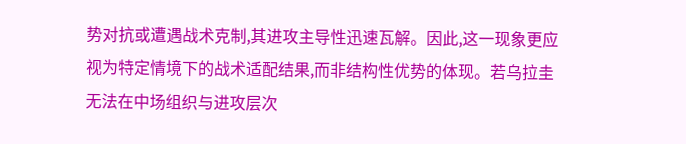势对抗或遭遇战术克制,其进攻主导性迅速瓦解。因此,这一现象更应视为特定情境下的战术适配结果,而非结构性优势的体现。若乌拉圭无法在中场组织与进攻层次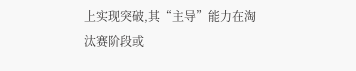上实现突破,其“主导”能力在淘汰赛阶段或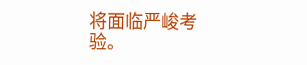将面临严峻考验。